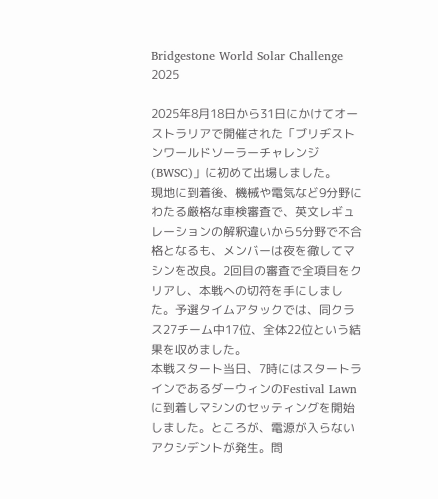Bridgestone World Solar Challenge 2025

2025年8月18日から31日にかけてオーストラリアで開催された「ブリヂストンワールドソーラーチャレンジ(BWSC)」に初めて出場しました。
現地に到着後、機械や電気など9分野にわたる厳格な車検審査で、英文レギュレーションの解釈違いから5分野で不合格となるも、メンバーは夜を徹してマシンを改良。2回目の審査で全項目をクリアし、本戦への切符を手にしました。予選タイムアタックでは、同クラス27チーム中17位、全体22位という結果を収めました。
本戦スタート当日、7時にはスタートラインであるダーウィンのFestival Lawnに到着しマシンのセッティングを開始しました。ところが、電源が入らないアクシデントが発生。問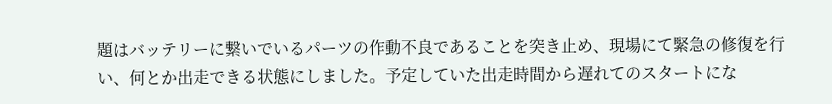題はバッテリーに繋いでいるパーツの作動不良であることを突き止め、現場にて緊急の修復を行い、何とか出走できる状態にしました。予定していた出走時間から遅れてのスタートにな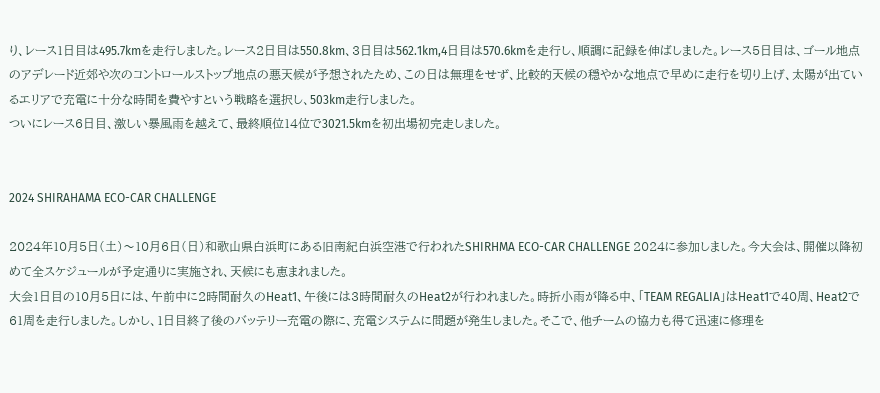り、レース1日目は495.7kmを走行しました。レース2日目は550.8km、3日目は562.1km,4日目は570.6kmを走行し、順調に記録を伸ばしました。レース5日目は、ゴール地点のアデレード近郊や次のコントロールストップ地点の悪天候が予想されたため、この日は無理をせず、比較的天候の穏やかな地点で早めに走行を切り上げ、太陽が出ているエリアで充電に十分な時間を費やすという戦略を選択し、503km走行しました。
ついにレース6日目、激しい暴風雨を越えて、最終順位14位で3021.5kmを初出場初完走しました。


2024 SHIRAHAMA ECO-CAR CHALLENGE

2024年10月5日(土)〜10月6日(日)和歌山県白浜町にある旧南紀白浜空港で行われたSHIRHMA ECO-CAR CHALLENGE 2024に参加しました。今大会は、開催以降初めて全スケジュールが予定通りに実施され、天候にも恵まれました。
大会1日目の10月5日には、午前中に2時間耐久のHeat1、午後には3時間耐久のHeat2が行われました。時折小雨が降る中、「TEAM REGALIA」はHeat1で40周、Heat2で61周を走行しました。しかし、1日目終了後のバッテリー充電の際に、充電システムに問題が発生しました。そこで、他チームの協力も得て迅速に修理を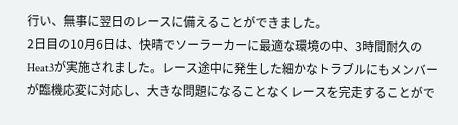行い、無事に翌日のレースに備えることができました。
2日目の10月6日は、快晴でソーラーカーに最適な環境の中、3時間耐久のHeat3が実施されました。レース途中に発生した細かなトラブルにもメンバーが臨機応変に対応し、大きな問題になることなくレースを完走することがで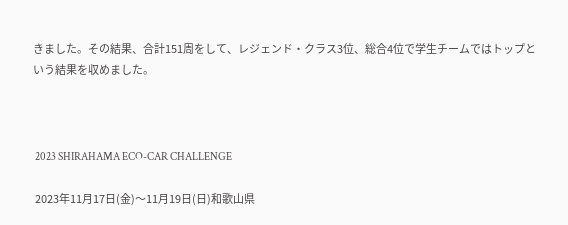きました。その結果、合計151周をして、レジェンド・クラス3位、総合4位で学生チームではトップという結果を収めました。



 2023 SHIRAHAMA ECO-CAR CHALLENGE

 2023年11月17日(金)〜11月19日(日)和歌山県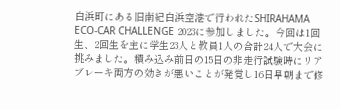白浜町にある旧南紀白浜空港で行われたSHIRAHAMA ECO-CAR CHALLENGE 2023に参加しました。今回は1回生、2回生を主に学生23人と教員1人の合計24人で大会に挑みました。積み込み前日の15日の非走行試験時にリアブレーキ両方の効きが悪いことが発覚し16日早朝まで修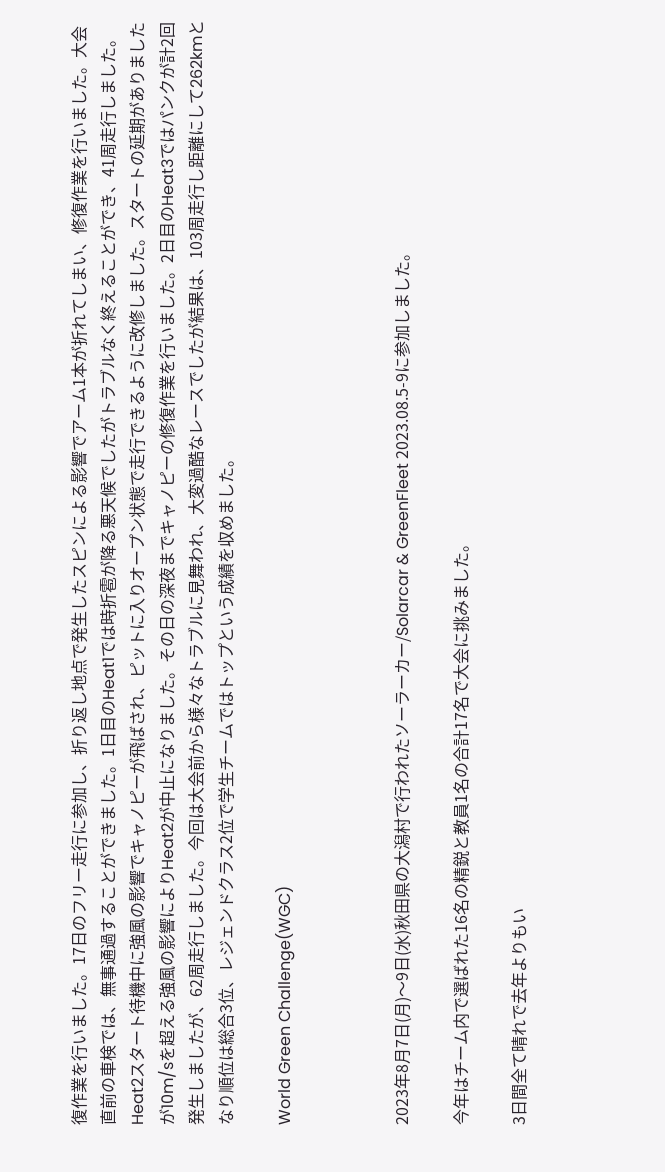復作業を行いました。17日のフリー走行に参加し、折り返し地点で発生したスピンによる影響でアーム1本が折れてしまい、修復作業を行いました。大会直前の車検では、無事通過することができました。1日目のHeat1では時折雹が降る悪天候でしたがトラブルなく終えることができ、41周走行しました。Heat2スタート待機中に強風の影響でキャノピーが飛ばされ、ピットに入りオープン状態で走行できるように改修しました。スタートの延期がありましたが10m/sを超える強風の影響によりHeat2が中止になりました。その日の深夜までキャノピーの修復作業を行いました。2日目のHeat3ではパンクが計2回発生しましたが、62周走行しました。今回は大会前から様々なトラブルに見舞われ、大変過酷なレースでしたが結果は、103周走行し距離にして262kmとなり順位は総合3位、レジェンドクラス2位で学生チームではトップという成績を収めました。

World Green Challenge(WGC)



2023年8月7日(月)〜9日(水)秋田県の大潟村で行われたソーラーカー/Solarcar & GreenFleet 2023.08.5-9に参加しました。

今年はチーム内で選ばれた16名の精鋭と教員1名の合計17名で大会に挑みました。

3日間全て晴れで去年よりもい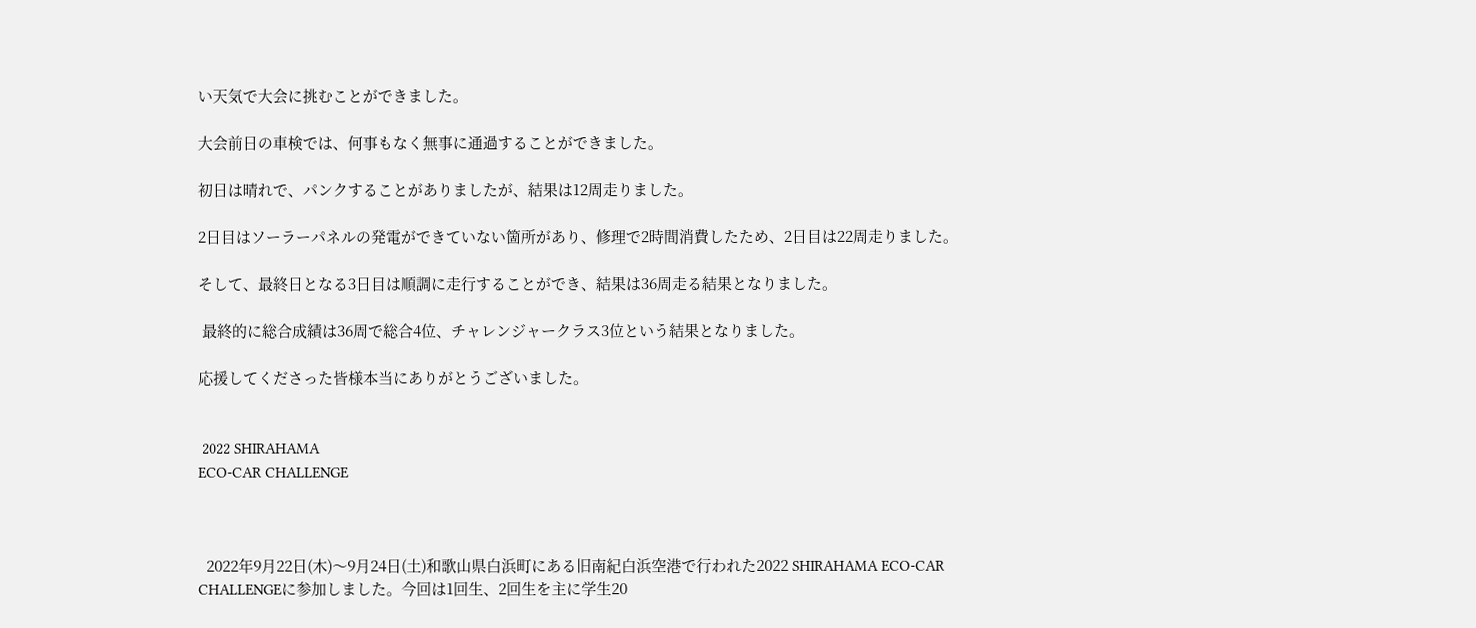い天気で大会に挑むことができました。

大会前日の車検では、何事もなく無事に通過することができました。

初日は晴れで、パンクすることがありましたが、結果は12周走りました。

2日目はソーラーパネルの発電ができていない箇所があり、修理で2時間消費したため、2日目は22周走りました。

そして、最終日となる3日目は順調に走行することができ、結果は36周走る結果となりました。

 最終的に総合成績は36周で総合4位、チャレンジャークラス3位という結果となりました。

応援してくださった皆様本当にありがとうございました。


 2022 SHIRAHAMA
ECO-CAR CHALLENGE



  2022年9月22日(木)〜9月24日(土)和歌山県白浜町にある旧南紀白浜空港で行われた2022 SHIRAHAMA ECO-CAR CHALLENGEに参加しました。今回は1回生、2回生を主に学生20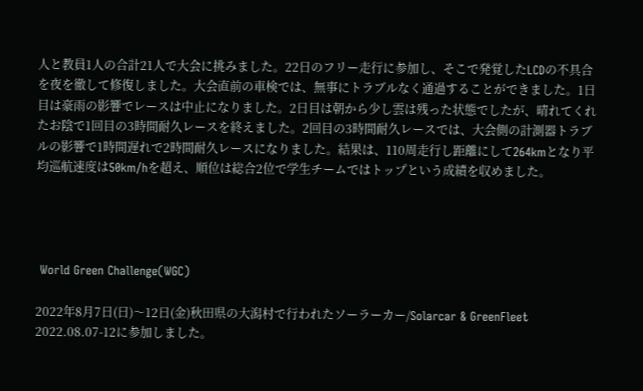人と教員1人の合計21人で大会に挑みました。22日のフリー走行に参加し、そこで発覚したLCDの不具合を夜を徹して修復しました。大会直前の車検では、無事にトラブルなく通過することができました。1日目は豪雨の影響でレースは中止になりました。2日目は朝から少し雲は残った状態でしたが、晴れてくれたお陰で1回目の3時間耐久レースを終えました。2回目の3時間耐久レースでは、大会側の計測器トラブルの影響で1時間遅れで2時間耐久レースになりました。結果は、110周走行し距離にして264kmとなり平均巡航速度は50km/hを超え、順位は総合2位で学生チームではトップという成績を収めました。




 World Green Challenge(WGC)

2022年8月7日(日)〜12日(金)秋田県の大潟村で行われたソーラーカー/Solarcar & GreenFleet 2022.08.07-12に参加しました。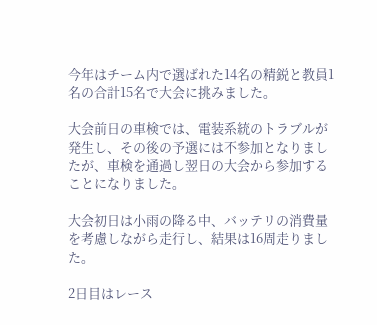今年はチーム内で選ばれた14名の精鋭と教員1名の合計15名で大会に挑みました。

大会前日の車検では、電装系統のトラブルが発生し、その後の予選には不参加となりましたが、車検を通過し翌日の大会から参加することになりました。

大会初日は小雨の降る中、バッテリの消費量を考慮しながら走行し、結果は16周走りました。

2日目はレース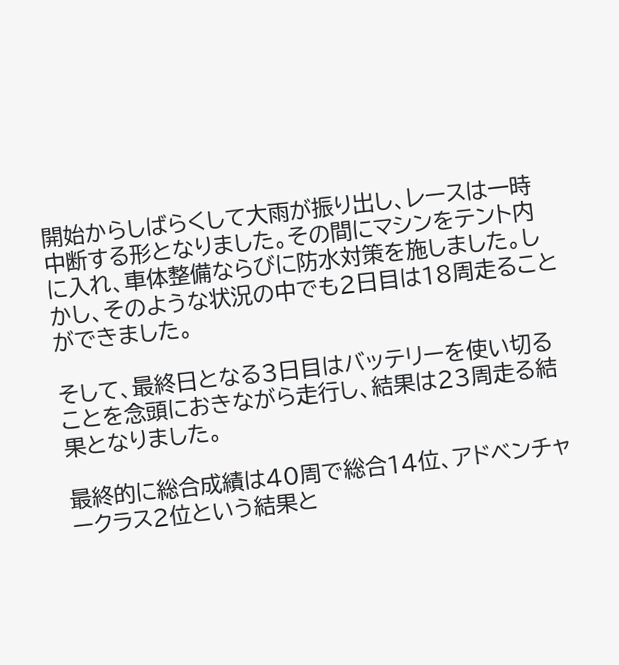開始からしばらくして大雨が振り出し、レースは一時中断する形となりました。その間にマシンをテント内に入れ、車体整備ならびに防水対策を施しました。しかし、そのような状況の中でも2日目は18周走ることができました。

そして、最終日となる3日目はバッテリーを使い切ることを念頭におきながら走行し、結果は23周走る結果となりました。

最終的に総合成績は40周で総合14位、アドベンチャークラス2位という結果と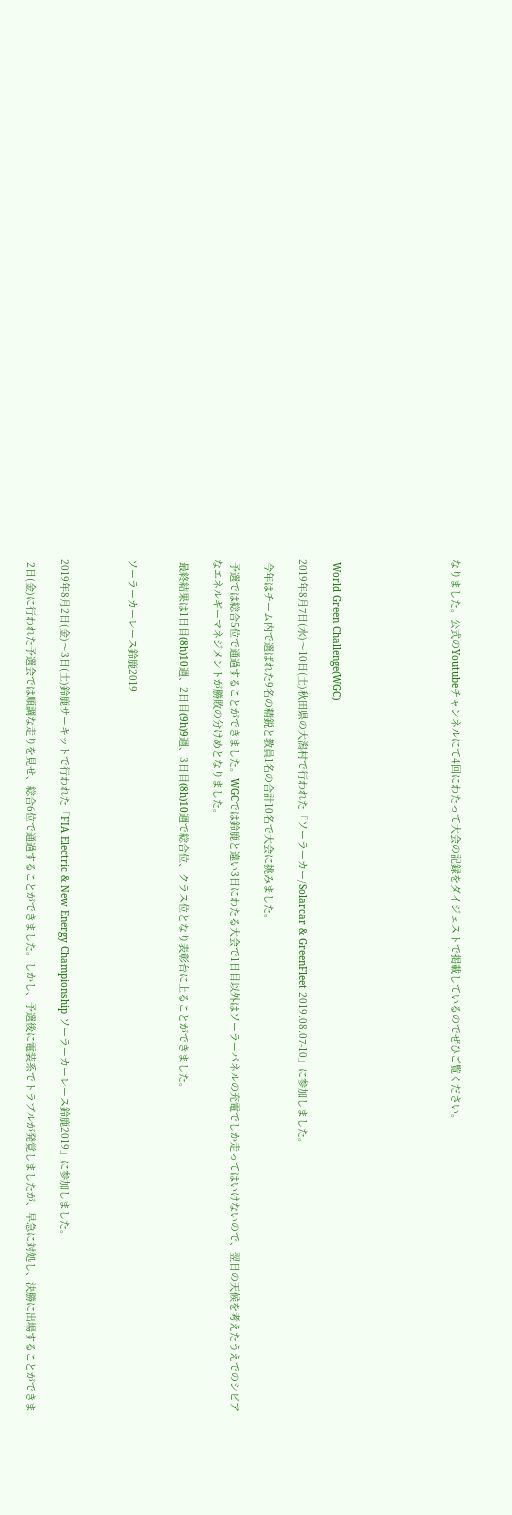なりました。公式のYoutubeチャンネルにて4回にわたって大会の記録をダイジェストで掲載しているのでぜひご覧ください。






 World Green Challenge(WGC)

2019年8月7日(水)〜10日(土)秋田県の大潟村で行われた「ソーラーカー/Solarcar & GreenFleet 2019.08.07-10」に参加しました。

 今年はチーム内で選ばれた9名の精鋭と教員1名の合計10名で大会に挑みました。

 予選では総合5位で通過することができました。WGCでは鈴鹿と違い3日にわたる大会で1日目以外はソーラーパネルの充電でしか走ってはいけないので、翌日の天候を考えたうえでのシビアなエネルギーマネジメントが勝敗の分けめとなりました。

 最終結果は1日目(8h)10週、2日目(9h)9週、3日目(8h)10週で総合位、クラス位となり表彰台に上ることができました。


ソーラーカーレース鈴鹿2019



2019年8月2日(金)〜3日(土)鈴鹿サーキットで行われた「FIA Electric & New Energy Championship ソーラーカーレース鈴鹿2019」に参加しました。

 2日(金)に行われた予選会では順調な走りを見せ、総合6位で通過することができました。しかし、予選後に電装系でトラブルが発覚しましたが、早急に対処し、決勝に出場することができま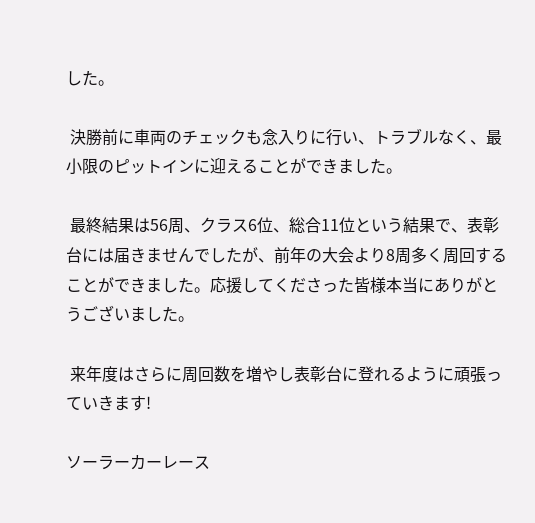した。

 決勝前に車両のチェックも念入りに行い、トラブルなく、最小限のピットインに迎えることができました。

 最終結果は56周、クラス6位、総合11位という結果で、表彰台には届きませんでしたが、前年の大会より8周多く周回することができました。応援してくださった皆様本当にありがとうございました。

 来年度はさらに周回数を増やし表彰台に登れるように頑張っていきます!

ソーラーカーレース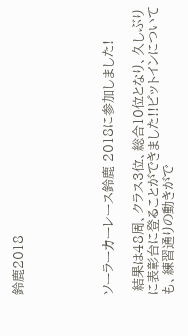鈴鹿2018





ソーラーカーレース鈴鹿 2018に参加しました!

 結果は48周、クラス3位、総合10位となり、久しぶりに表彰台に登ることができました!!ピットインについても、練習通りの動きがで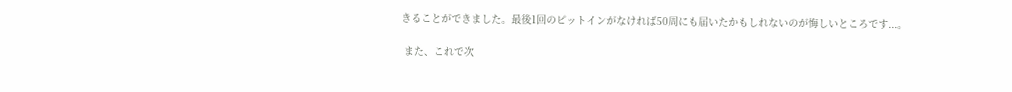きることができました。最後1回のピットインがなければ50周にも届いたかもしれないのが悔しいところです...。

 また、これで次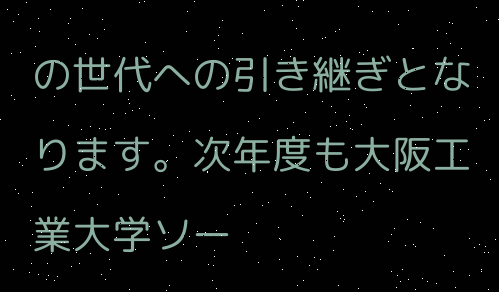の世代への引き継ぎとなります。次年度も大阪工業大学ソー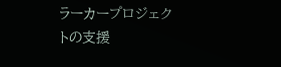ラーカープロジェクトの支援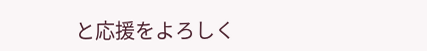と応援をよろしく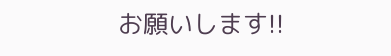お願いします!!